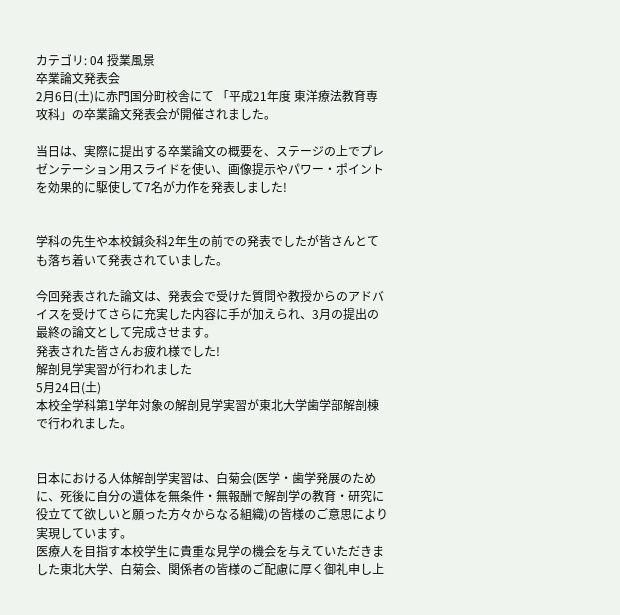カテゴリ: 04 授業風景
卒業論文発表会
2月6日(土)に赤門国分町校舎にて 「平成21年度 東洋療法教育専攻科」の卒業論文発表会が開催されました。

当日は、実際に提出する卒業論文の概要を、ステージの上でプレゼンテーション用スライドを使い、画像提示やパワー・ポイントを効果的に駆使して7名が力作を発表しました!


学科の先生や本校鍼灸科2年生の前での発表でしたが皆さんとても落ち着いて発表されていました。

今回発表された論文は、発表会で受けた質問や教授からのアドバイスを受けてさらに充実した内容に手が加えられ、3月の提出の最終の論文として完成させます。
発表された皆さんお疲れ様でした!
解剖見学実習が行われました
5月24日(土)
本校全学科第1学年対象の解剖見学実習が東北大学歯学部解剖棟で行われました。


日本における人体解剖学実習は、白菊会(医学・歯学発展のために、死後に自分の遺体を無条件・無報酬で解剖学の教育・研究に役立てて欲しいと願った方々からなる組織)の皆様のご意思により実現しています。
医療人を目指す本校学生に貴重な見学の機会を与えていただきました東北大学、白菊会、関係者の皆様のご配慮に厚く御礼申し上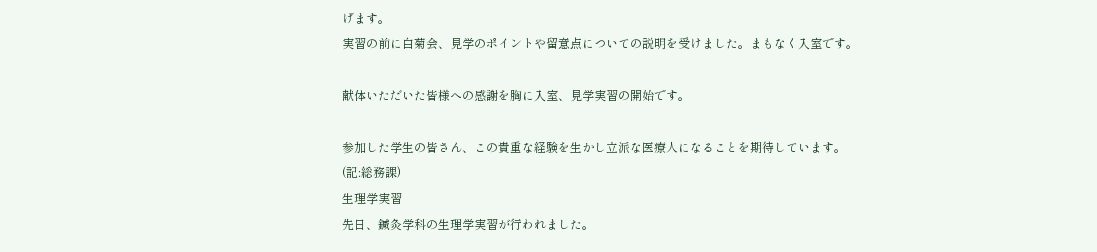げます。
実習の前に白菊会、見学のポイントや留意点についての説明を受けました。まもなく入室です。

献体いただいた皆様への感謝を胸に入室、見学実習の開始です。

参加した学生の皆さん、この貴重な経験を生かし立派な医療人になることを期待しています。
(記:総務課)
生理学実習
先日、鍼灸学科の生理学実習が行われました。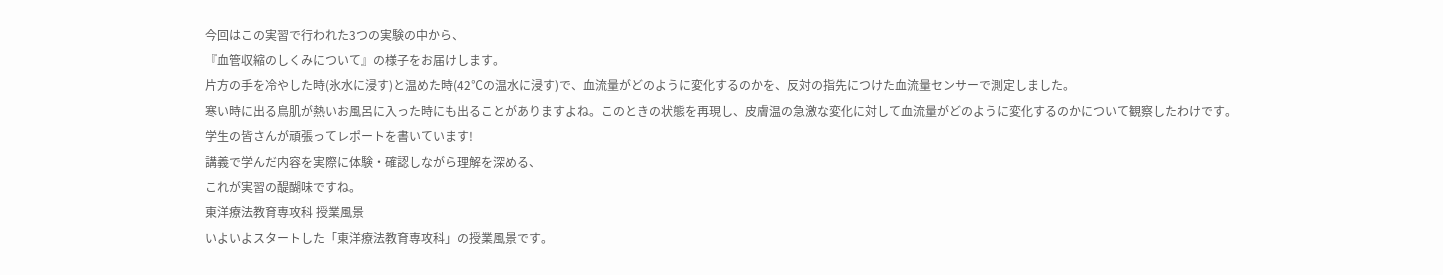今回はこの実習で行われた3つの実験の中から、
『血管収縮のしくみについて』の様子をお届けします。
片方の手を冷やした時(氷水に浸す)と温めた時(42℃の温水に浸す)で、血流量がどのように変化するのかを、反対の指先につけた血流量センサーで測定しました。
寒い時に出る鳥肌が熱いお風呂に入った時にも出ることがありますよね。このときの状態を再現し、皮膚温の急激な変化に対して血流量がどのように変化するのかについて観察したわけです。
学生の皆さんが頑張ってレポートを書いています!
講義で学んだ内容を実際に体験・確認しながら理解を深める、
これが実習の醍醐味ですね。
東洋療法教育専攻科 授業風景
いよいよスタートした「東洋療法教育専攻科」の授業風景です。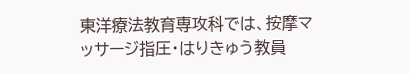東洋療法教育専攻科では、按摩マッサージ指圧・はりきゅう教員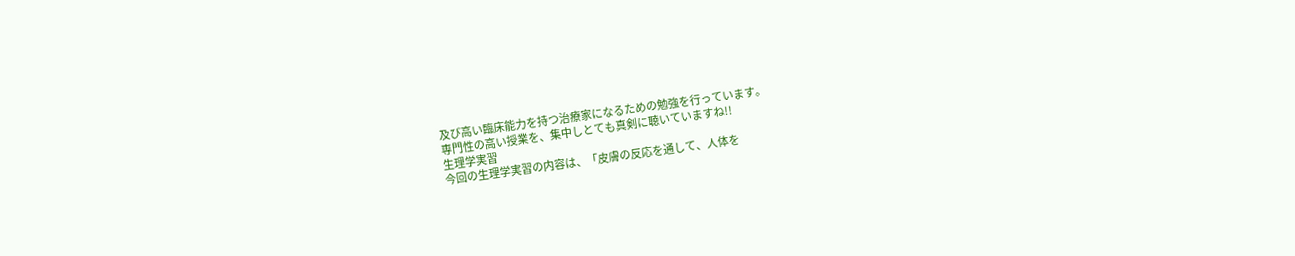及び高い臨床能力を持つ治療家になるための勉強を行っています。
専門性の高い授業を、集中しとても真剣に聴いていますね!!
生理学実習
今回の生理学実習の内容は、「皮膚の反応を通して、人体を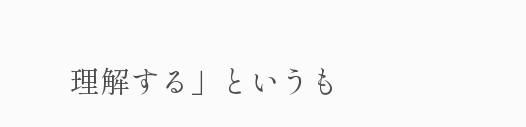理解する」というも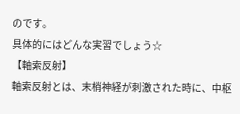のです。
具体的にはどんな実習でしょう☆
【軸索反射】
軸索反射とは、末梢神経が刺激された時に、中枢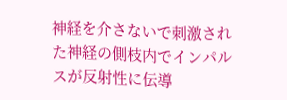神経を介さないで刺激された神経の側枝内でインパルスが反射性に伝導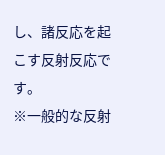し、諸反応を起こす反射反応です。
※一般的な反射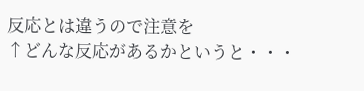反応とは違うので注意を
↑どんな反応があるかというと・・・